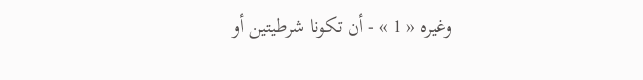وغيره « 1 » - أن تكونا شرطيتين أو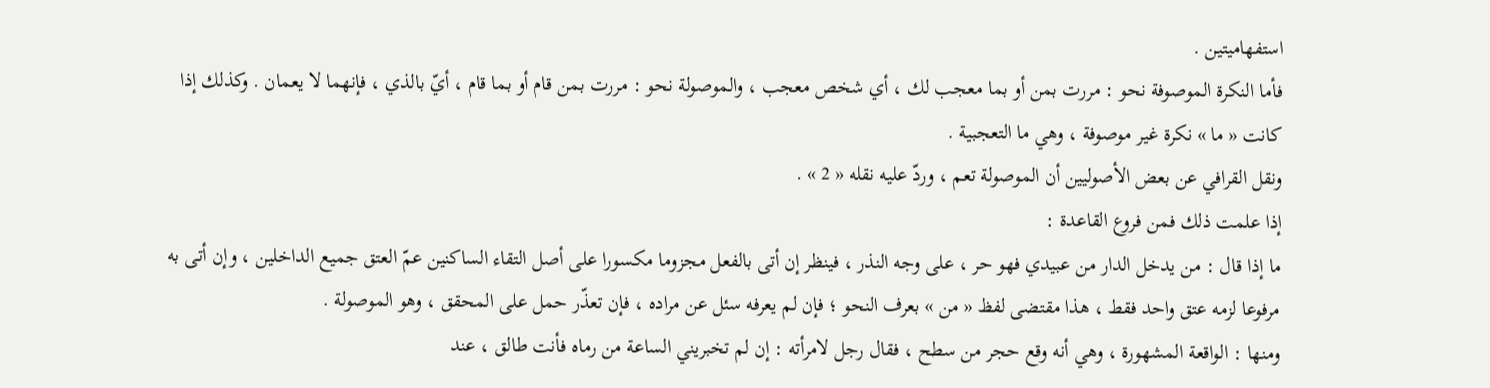استفهاميتين .
فأما النكرة الموصوفة نحو : مررت بمن أو بما معجب لك ، أي شخص معجب ، والموصولة نحو : مررت بمن قام أو بما قام ، أيّ بالذي ، فإنهما لا يعمان . وكذلك إذا كانت « ما » نكرة غير موصوفة ، وهي ما التعجبية .
ونقل القرافي عن بعض الأصوليين أن الموصولة تعم ، وردّ عليه نقله « 2 » .
إذا علمت ذلك فمن فروع القاعدة :
ما إذا قال : من يدخل الدار من عبيدي فهو حر ، على وجه النذر ، فينظر إن أتى بالفعل مجزوما مكسورا على أصل التقاء الساكنين عمّ العتق جميع الداخلين ، وإن أتى به مرفوعا لزمه عتق واحد فقط ، هذا مقتضى لفظ « من » بعرف النحو ؛ فإن لم يعرفه سئل عن مراده ، فإن تعذّر حمل على المحقق ، وهو الموصولة .
ومنها : الواقعة المشهورة ، وهي أنه وقع حجر من سطح ، فقال رجل لامرأته : إن لم تخبريني الساعة من رماه فأنت طالق ، عند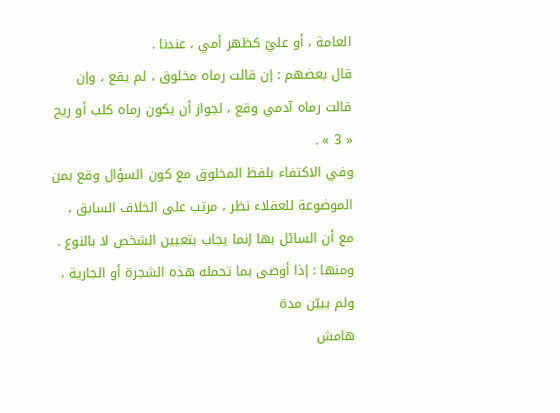العامة ، أو عليّ كظهر أمي ، عندنا .
قال بعضهم : إن قالت رماه مخلوق ، لم يقع ، وإن قالت رماه آدمي وقع ، لجواز أن يكون رماه كلب أو ريح « 3 » .
وفي الاكتفاء بلفظ المخلوق مع كون السؤال وقع بمن الموضوعة للعقلاء نظر ، مرتب على الخلاف السابق ، مع أن السائل بها إنما يجاب بتعيين الشخص لا بالنوع .
ومنها : إذا أوصى بما تحمله هذه الشجرة أو الجارية ، ولم يبيّن مدة
هامش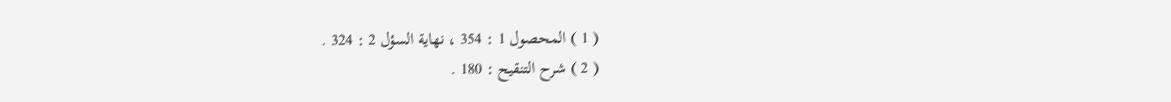( 1 ) المحصول 1 : 354 ، نهاية السؤل 2 : 324 .
( 2 ) شرح التنقيح : 180 .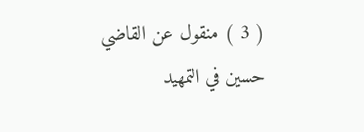( 3 ) منقول عن القاضي حسين في التمهيد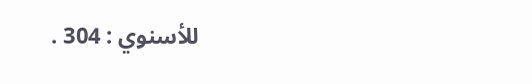للأسنوي : 304 .